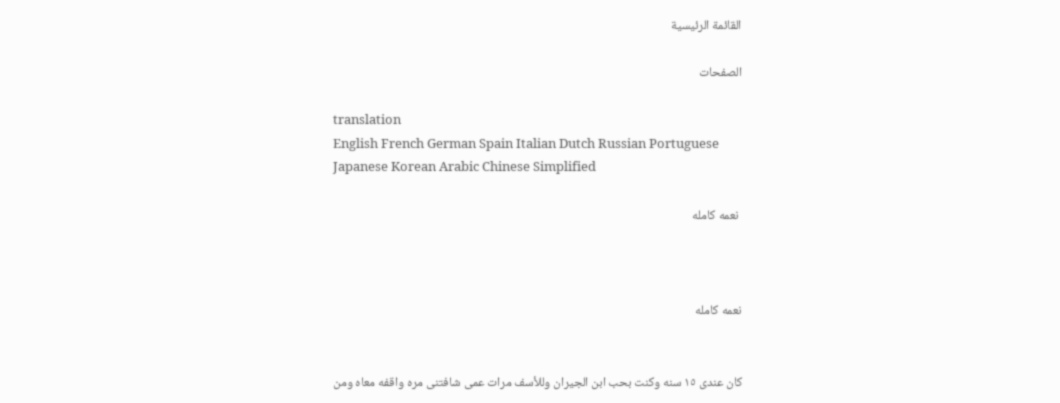القائمة الرئيسية

الصفحات

translation
English French German Spain Italian Dutch Russian Portuguese Japanese Korean Arabic Chinese Simplified

 نعمه كامله



نعمه كامله


كان عندى ١٥ سنه وكنت بحب ابن الجيران وللأسف مرات عمى شافتنى مره واقفه معاه ومن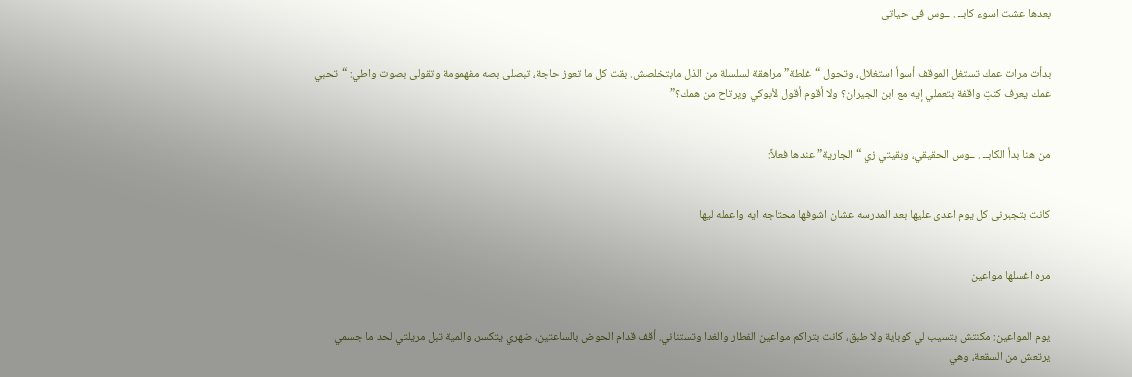بعدها عشت اسوء كابــ . ــوس فى حياتى


بدأت مرات عمك تستغل الموقف أسوأ استغلال، وتحول “غلطة” مراهقة لسلسلة من الذل مابتخلصش. بقت كل ما تعوز حاجة، تبصلى بصه مفهمومة وتقولى بصوت واطي: “تحبي عمك يعرف كنتِ واقفة بتعملي إيه مع ابن الجيران؟ ولا أقوم أقول لأبوكي ويرتاح من همك؟”


من هنا بدأ الكابــ . ــوس الحقيقي، وبقيتي زي “الجارية” عندها فعلاً:


كانت بتجبرنى كل يوم اعدى عليها بعد المدرسه عشان اشوفها محتاجه ايه واعمله ليها


مره اغسلها مواعين


يوم المواعين: مكنتش بتسيب لي كوباية ولا طبق، كانت بتراكم مواعين الفطار والغدا وتستناني. أقف قدام الحوض بالساعتين، ضهري يتكسر، والمية تبل مريلتي لحد ما جسمي يرتعش من السقعة، وهي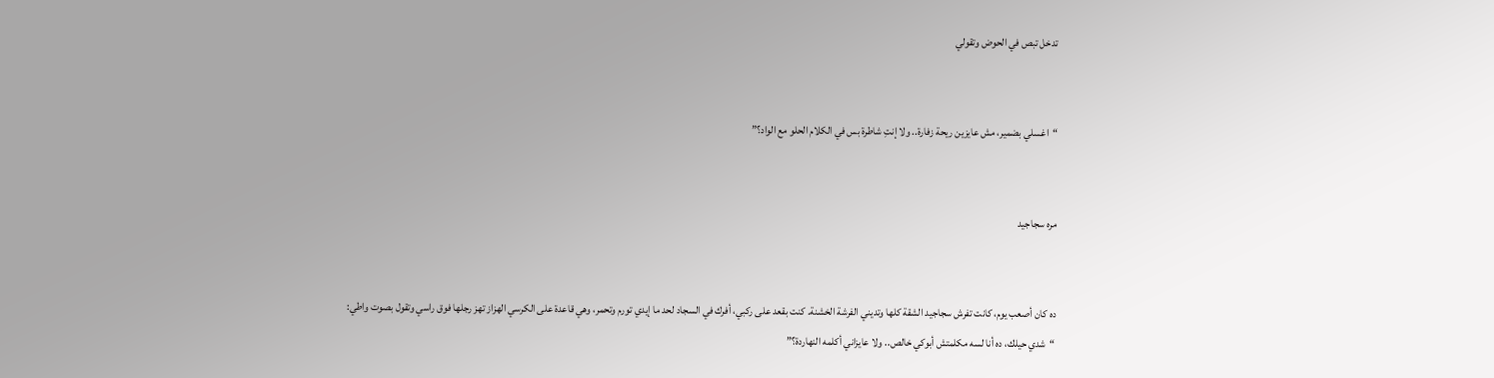تدخل تبص في الحوض وتقولي


“اغسلي بضمير، مش عايزين ريحة زفارة.. ولا إنتِ شاطرة بس في الكلام الحلو مع الواد؟”


مره سجاجيد


ده كان أصعب يوم، كانت تفرش سجاجيد الشقة كلها وتديني الفرشة الخشنة. كنت بقعد على ركبي، أفرك في السجاد لحد ما إيدي تورم وتحمر، وهي قاعدة على الكرسي الهزاز تهز رجلها فوق راسي وتقول بصوت واطي: “شدي حيلك، ده أنا لسه مكلمتش أبوكي خالص.. ولا عايزاني أكلمه النهاردة؟”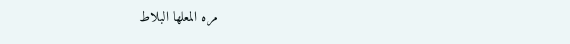مره المعلها البلاط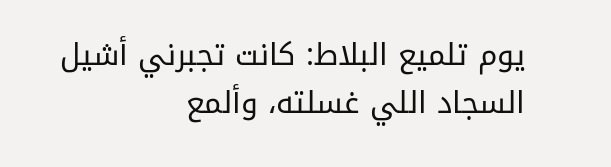يوم تلميع البلاط: كانت تجبرني أشيل السجاد اللي غسلته، وألمع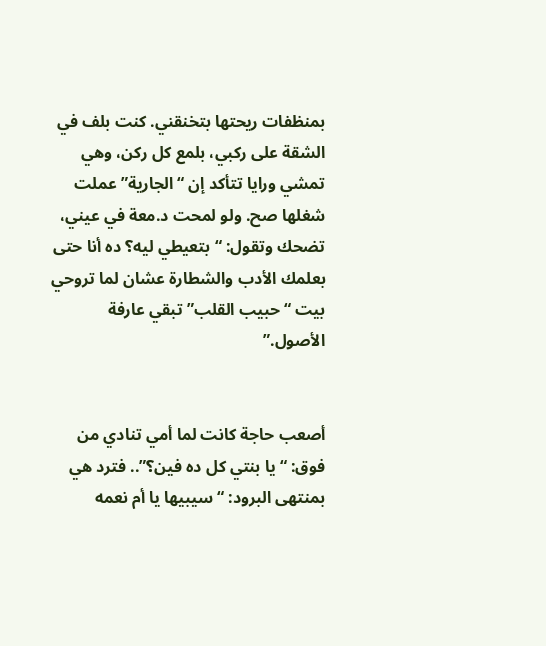بمنظفات ريحتها بتخنقني. كنت بلف في الشقة على ركبي، بلمع كل ركن، وهي تمشي ورايا تتأكد إن “الجارية” عملت شغلها صح. ولو لمحت د.معة في عيني، تضحك وتقول: “بتعيطي ليه؟ ده أنا حتى بعلمك الأدب والشطارة عشان لما تروحي بيت “حبيب القلب” تبقي عارفة الأصول.”


أصعب حاجة كانت لما أمي تنادي من فوق: “يا بنتي كل ده فين؟”.. فترد هي بمنتهى البرود: “سيبيها يا أم نعمه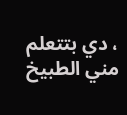، دي بتتعلم مني الطبيخ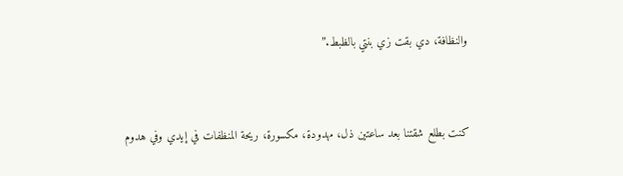والنظافة، دي بقت زي بنتي بالظبط.”


كنت بطلع شقتنا بعد ساعتين ذل، مهدودة، مكسورة، ريحة المنظفات في إيدي وفي هدوم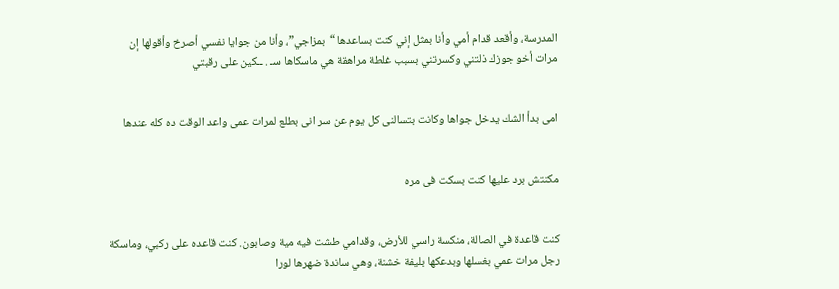المدرسة، وأقعد قدام أمي وأنا بمثل إني كنت بساعدها “بمزاجي”، وأنا من جوايا نفسي أصرخ وأقولها إن مرات أخو جوزك ذلتني وكسرتني بسبب غلطة مراهقة هي ماسكاها سـ . ــكين على رقبتي


امى بدأ الشك يدخل جواها وكانت بتسالنى كل يوم عن سر انى بطلع لمرات عمى واعد الوقت ده كله عندها


مكنتش برد عليها كنت بسكت فى مره


كنت قاعدة في الصالة، منكسة راسي للأرض، وقدامي طشت فيه مية وصابون. كنت قاعده على ركبي، وماسكة رجل مرات عمي بغسلها وبدعكها بليفة خشنة، وهي ساندة ضهرها لورا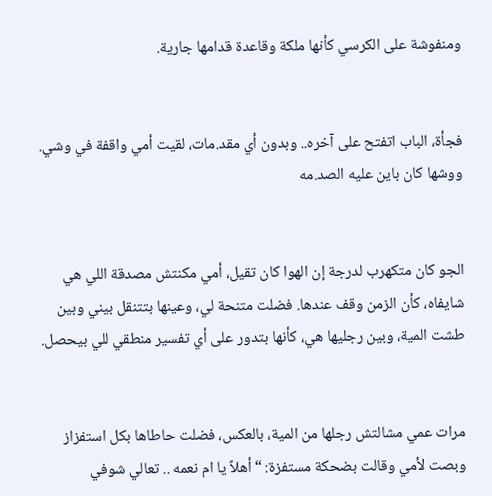ومنفوشة على الكرسي كأنها ملكة وقاعدة قدامها جارية.


فجأة، الباب اتفتح على آخره.. وبدون أي مقد.مات، لقيت أمي واقفة في وشي. ووشها كان باين عليه الصد.مه


الجو كان متكهرب لدرجة إن الهوا كان تقيل، أمي مكنتش مصدقة اللي هي شايفاه، كأن الزمن وقف عندها. فضلت متنحة لي، وعينها بتتنقل بيني وبين طشت المية، وبين رجليها هي، كأنها بتدور على أي تفسير منطقي للي بيحصل.


مرات عمي مشالتش رجلها من المية، بالعكس، فضلت حاطاها بكل استفزاز وبصت لأمي وقالت بضحكة مستفزة: “أهلاً يا ام نعمه .. تعالي شوفي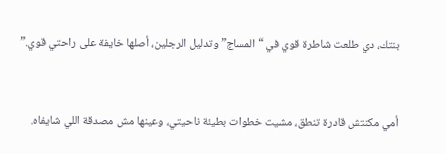بنتك، دي طلعت شاطرة قوي في “المساج” وتدليل الرجلين، أصلها خايفة على راحتي قوي.”


أمي مكنتش قادرة تنطق، مشيت خطوات بطيئة ناحيتي، وعينها مش مصدقة اللي شايفاه.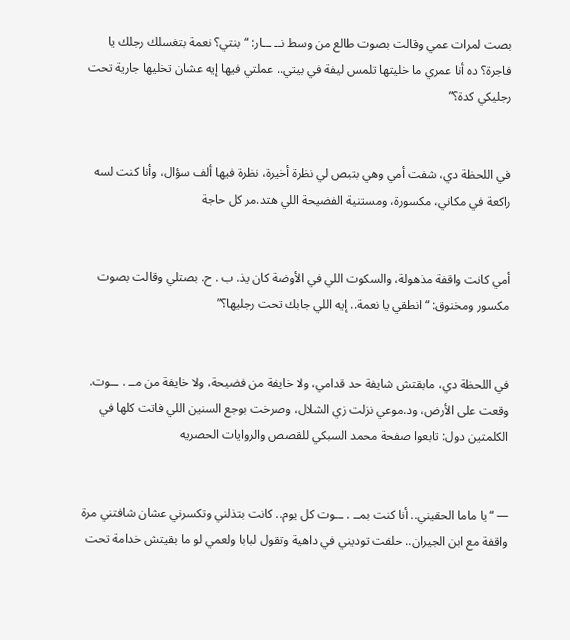بصت لمرات عمي وقالت بصوت طالع من وسط نــ ــار: “بنتي؟ نعمة بتغسلك رجلك يا فاجرة؟ ده أنا عمري ما خليتها تلمس ليفة في بيتي.. عملتي فيها إيه عشان تخليها جارية تحت رجليكي كدة؟”


في اللحظة دي، شفت أمي وهي بتبص لي نظرة أخيرة، نظرة فيها ألف سؤال، وأنا كنت لسه راكعة في مكاني، مكسورة، ومستنية الفضيحة اللي هتد.مر كل حاجة


أمي كانت واقفة مذهولة، والسكوت اللي في الأوضة كان يذ. ب . ح. بصتلي وقالت بصوت مكسور ومخنوق: “انطقي يا نعمة.. إيه اللي جابك تحت رجليها؟”


في اللحظة دي، مابقتش شايفة حد قدامي، ولا خايفة من فضيحة، ولا خايفة من مــ . ــوت. وقعت على الأرض، ود.موعي نزلت زي الشلال، وصرخت بوجع السنين اللي فاتت كلها في الكلمتين دول: تابعوا صفحة محمد السبكي للقصص والروايات الحصريه


— “يا ماما الحقيني.. أنا كنت بمــ . ــوت كل يوم.. كانت بتذلني وتكسرني عشان شافتني مرة واقفة مع ابن الجيران.. حلفت توديني في داهية وتقول لبابا ولعمي لو ما بقيتش خدامة تحت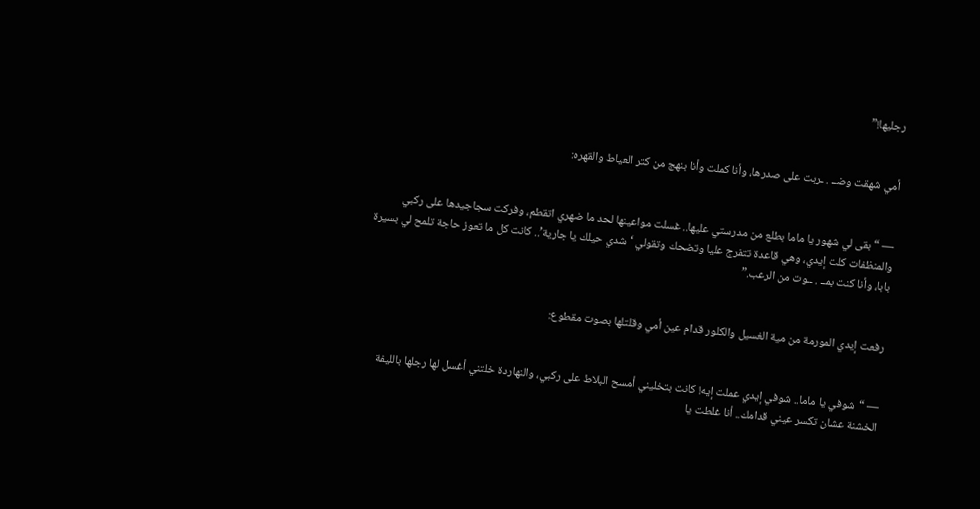رجليها!”


أمي شهقت وضــ . ـربت على صدرها، وأنا كملت وأنا بنهج من كتر العياط والقهره:


— “بقى لي شهور يا ماما بطلع من مدرستي عليها.. غسلت مواعينها لحد ما ضهري اتقطم، وفركت سجاجيدها على ركبي والمنظفات كلت إيدي، وهي قاعدة تتفرج عليا وتضحك وتقولي ‘شدي حيلك يا جارية’.. كانت كل ما تعوز حاجة تلمح لي بسيرة بابا، وأنا كنت بمــ . ــوت من الرعب.”


رفعت إيدي المورمة من مية الغسيل والكلور قدام عين أمي وقلتلها بصوت مقطوع:


— “شوفي يا ماما.. شوفي إيدي عملت إيه! كانت بتخليني أمسح البلاط على ركبي، والنهاردة خلتني أغسل لها رجلها بالليفة الخشنة عشان تكسر عيني قدامك.. أنا غلطت يا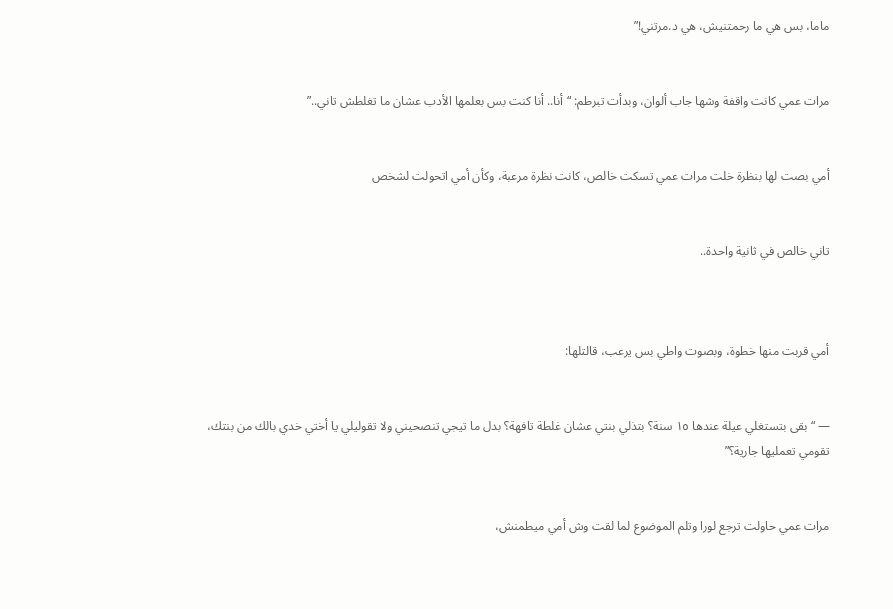ماما، بس هي ما رحمتنيش، هي د.مرتني!”


مرات عمي كانت واقفة وشها جاب ألوان، وبدأت تبرطم: “أنا.. أنا كنت بس بعلمها الأدب عشان ما تغلطش تاني..”


أمي بصت لها بنظرة خلت مرات عمي تسكت خالص، كانت نظرة مرعبة، وكأن أمي اتحولت لشخص


تاني خالص في ثانية واحدة..



أمي قربت منها خطوة، وبصوت واطي بس يرعب، قالتلها:


— “بقى بتستغلي عيلة عندها ١٥ سنة؟ بتذلي بنتي عشان غلطة تافهة؟ بدل ما تيجي تنصحيني ولا تقوليلي يا أختي خدي بالك من بنتك، تقومي تعمليها جارية؟”


مرات عمي حاولت ترجع لورا وتلم الموضوع لما لقت وش أمي ميطمنش،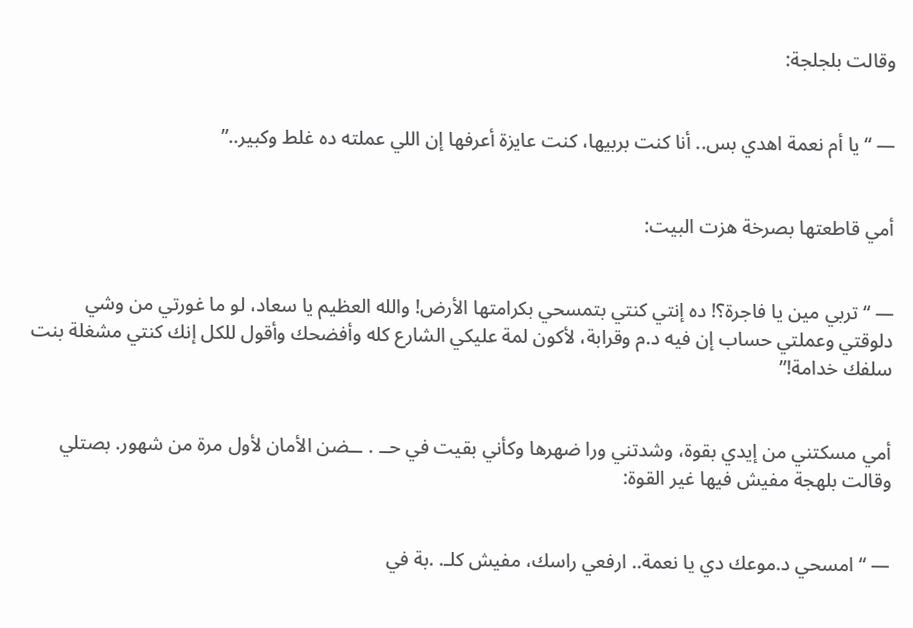وقالت بلجلجة:


— “يا أم نعمة اهدي بس.. أنا كنت بربيها، كنت عايزة أعرفها إن اللي عملته ده غلط وكبير..”


أمي قاطعتها بصرخة هزت البيت:


— “تربي مين يا فاجرة؟! ده إنتي كنتي بتمسحي بكرامتها الأرض! والله العظيم يا سعاد، لو ما غورتي من وشي دلوقتي وعملتي حساب إن فيه د.م وقرابة، لأكون لمة عليكي الشارع كله وأفضحك وأقول للكل إنك كنتي مشغلة بنت سلفك خدامة!”


أمي مسكتني من إيدي بقوة، وشدتني ورا ضهرها وكأني بقيت في حــ . ــضن الأمان لأول مرة من شهور. بصتلي وقالت بلهجة مفيش فيها غير القوة:


— “امسحي د.موعك دي يا نعمة.. ارفعي راسك، مفيش كلـ. .بة في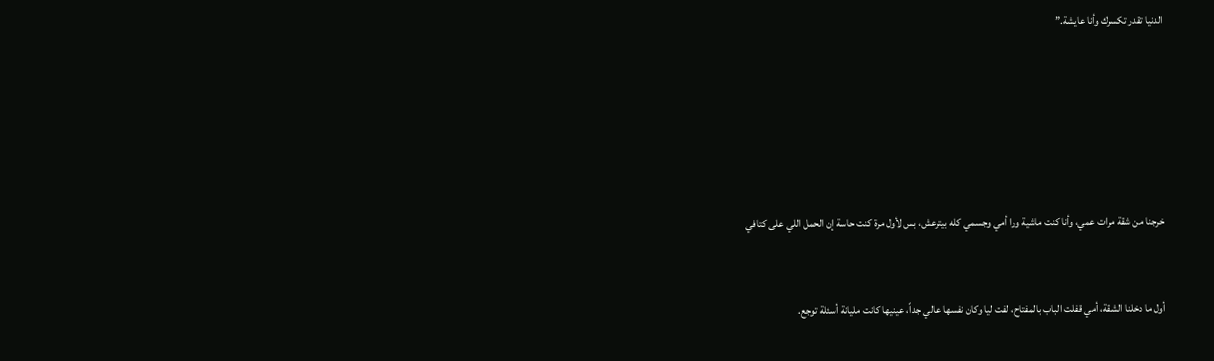الدنيا تقدر تكسرك وأنا عايشة.”






خرجنا من شقة مرات عمي، وأنا كنت ماشية ورا أمي وجسمي كله بيترعش، بس لأول مرة كنت حاسة إن الحمل اللي على كتافي


أول ما دخلنا الشقة، أمي قفلت الباب بالمفتاح، لفت ليا وكان نفسها عالي جداً، عينيها كانت مليانة أسئلة توجع.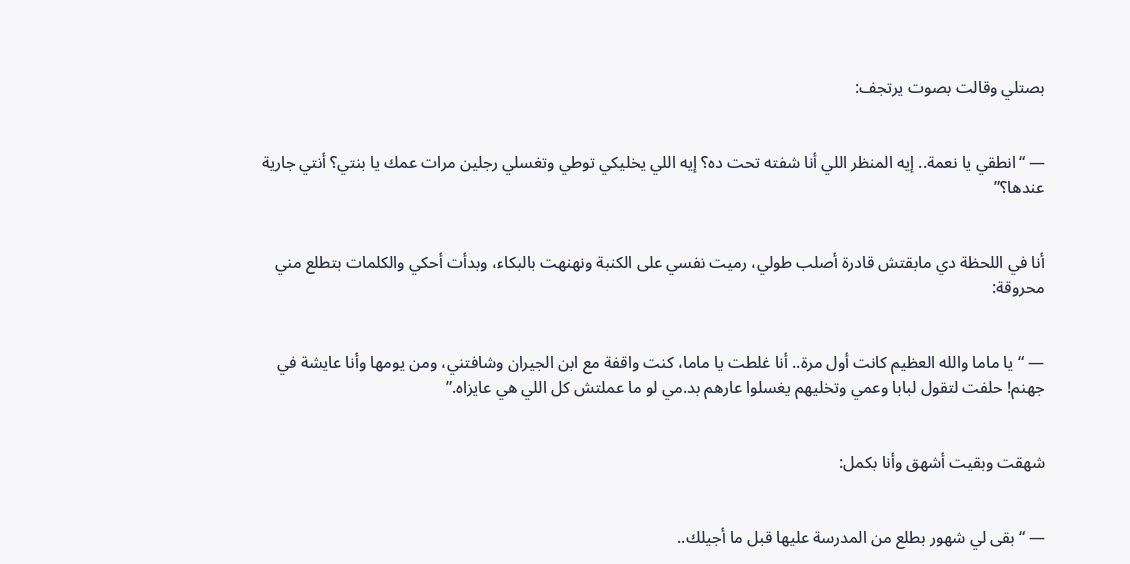بصتلي وقالت بصوت يرتجف:


— “انطقي يا نعمة.. إيه المنظر اللي أنا شفته تحت ده؟ إيه اللي يخليكي توطي وتغسلي رجلين مرات عمك يا بنتي؟ أنتي جارية عندها؟”


أنا في اللحظة دي مابقتش قادرة أصلب طولي، رميت نفسي على الكنبة ونهنهت بالبكاء، وبدأت أحكي والكلمات بتطلع مني محروقة:


— “يا ماما والله العظيم كانت أول مرة.. أنا غلطت يا ماما، كنت واقفة مع ابن الجيران وشافتني، ومن يومها وأنا عايشة في جهنم! حلفت لتقول لبابا وعمي وتخليهم يغسلوا عارهم بد.مي لو ما عملتش كل اللي هي عايزاه.”


شهقت وبقيت أشهق وأنا بكمل:


— “بقى لي شهور بطلع من المدرسة عليها قبل ما أجيلك..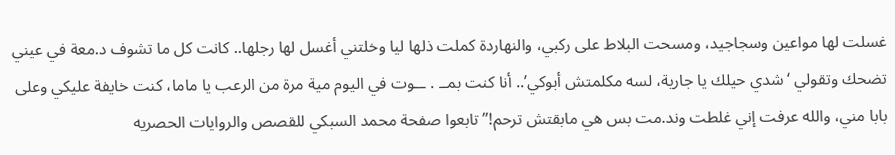غسلت لها مواعين وسجاجيد، ومسحت البلاط على ركبي، والنهاردة كملت ذلها ليا وخلتني أغسل لها رجلها.. كانت كل ما تشوف د.معة في عيني تضحك وتقولي ‘شدي حيلك يا جارية، لسه مكلمتش أبوكي’.. أنا كنت بمــ . ــوت في اليوم مية مرة من الرعب يا ماما، كنت خايفة عليكي وعلى بابا مني، والله عرفت إني غلطت وند.مت بس هي مابقتش ترحم!”تابعوا صفحة محمد السبكي للقصص والروايات الحصريه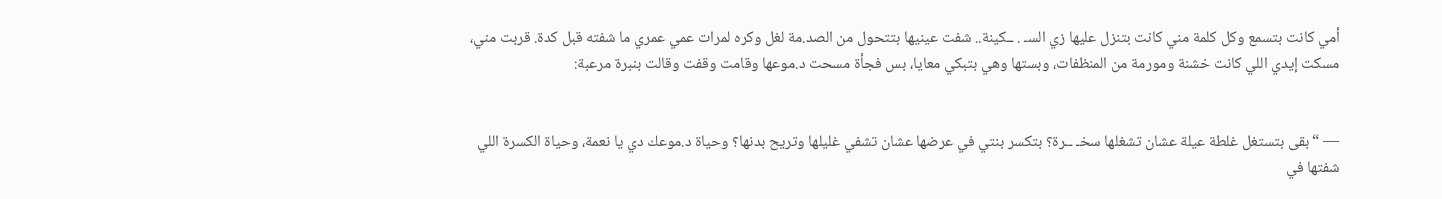أمي كانت بتسمع وكل كلمة مني كانت بتنزل عليها زي السـ . ــكينة.. شفت عينيها بتتحول من الصد.مة لغل وكره لمرات عمي عمري ما شفته قبل كدة. قربت مني، مسكت إيدي اللي كانت خشنة ومورمة من المنظفات، وبستها وهي بتبكي معايا، بس فجأة مسحت د.موعها وقامت وقفت وقالت بنبرة مرعبة:


— “بقى بتستغل غلطة عيلة عشان تشغلها سخـ ــرة؟ بتكسر بنتي في عرضها عشان تشفي غليلها وتريح بدنها؟ وحياة د.موعك دي يا نعمة، وحياة الكسرة اللي شفتها في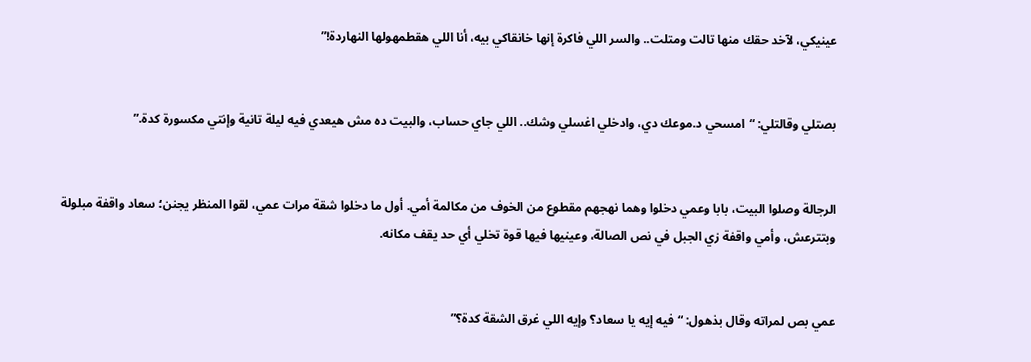عينيكي، لآخد حقك منها تالت ومتلت.. والسر اللي فاكرة إنها خانقاكي بيه، أنا اللي هقطمهولها النهاردة!”


بصتلي وقالتلي: “امسحي د.موعك دي، وادخلي اغسلي وشك.. اللي جاي حساب، والبيت ده مش هيعدي فيه ليلة تانية وإنتي مكسورة كدة.”


الرجالة وصلوا البيت، بابا وعمي دخلوا وهما نهجهم مقطوع من الخوف من مكالمة أمي. أول ما دخلوا شقة مرات عمي، لقوا المنظر يجنن؛ سعاد واقفة مبلولة وبتترعش، وأمي واقفة زي الجبل في نص الصالة، وعينيها فيها قوة تخلي أي حد يقف مكانه.


عمي بص لمراته وقال بذهول: “فيه إيه يا سعاد؟ وإيه اللي غرق الشقة كدة؟”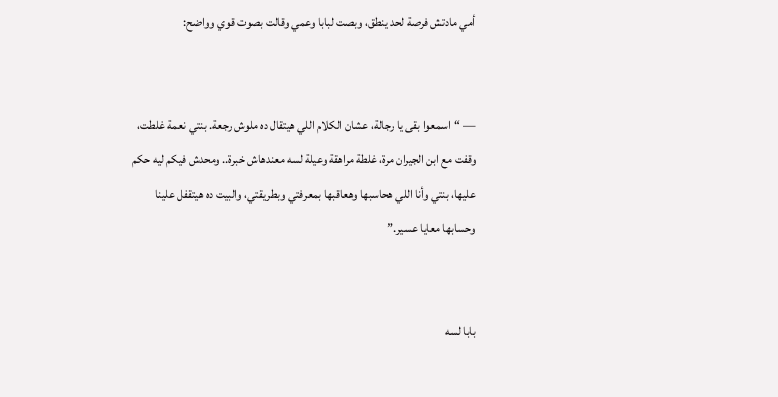أمي مادتش فرصة لحد ينطق، وبصت لبابا وعمي وقالت بصوت قوي وواضح:


— “اسمعوا بقى يا رجالة، عشان الكلام اللي هيتقال ده ملوش رجعة. بنتي نعمة غلطت، وقفت مع ابن الجيران مرة، غلطة مراهقة وعيلة لسه معندهاش خبرة.. ومحدش فيكم ليه حكم عليها، بنتي وأنا اللي هحاسبها وهعاقبها بمعرفتي وبطريقتي، والبيت ده هيتقفل علينا وحسابها معايا عسير.”


بابا لسه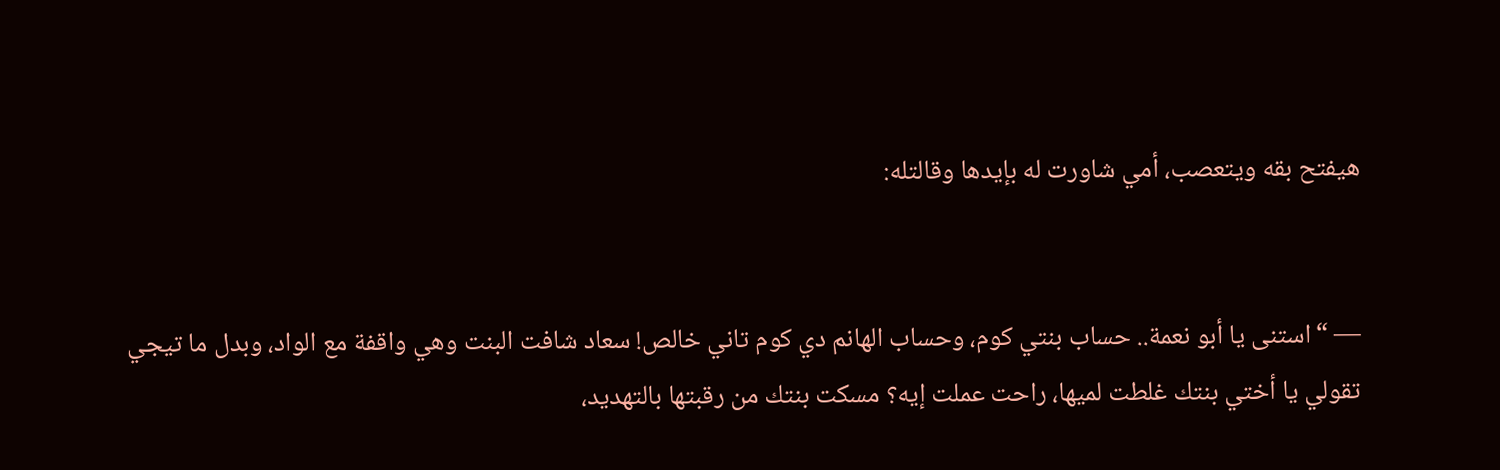هيفتح بقه ويتعصب، أمي شاورت له بإيدها وقالتله:


— “استنى يا أبو نعمة.. حساب بنتي كوم، وحساب الهانم دي كوم تاني خالص! سعاد شافت البنت وهي واقفة مع الواد، وبدل ما تيجي تقولي يا أختي بنتك غلطت لميها، راحت عملت إيه؟ مسكت بنتك من رقبتها بالتهديد،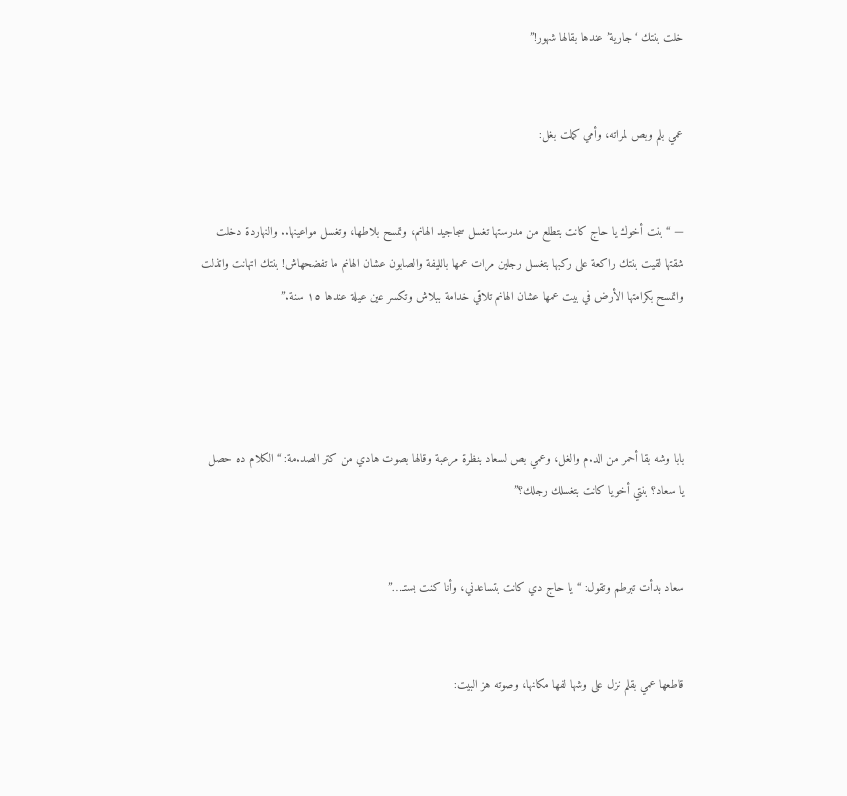خلت بنتك ‘جارية’ عندها بقالها شهور!”


عمي بلم وبص لمراته، وأمي كملت بغل:


— “بنت أخوك يا حاج كانت بتطلع من مدرستها تغسل سجاجيد الهانم، وتمسح بلاطها، وتغسل مواعينها.. والنهاردة دخلت شقتها لقيت بنتك راكعة على ركبها بتغسل رجلين مرات عمها بالليفة والصابون عشان الهانم ما تفضحهاش! بنتك اتهانت واتذلت واتمسح بكرامتها الأرض في بيت عمها عشان الهانم تلاقي خدامة ببلاش وتكسر عين عيلة عندها ١٥ سنة.”




بابا وشه بقا أحمر من الد.م والغل، وعمي بص لسعاد بنظرة مرعبة وقالها بصوت هادي من كتر الصد.مة: “الكلام ده حصل يا سعاد؟ بنتي أخويا كانت بتغسلك رجلك؟”


سعاد بدأت تبرطم وتقول: “يا حاج دي كانت بتساعدني، وأنا كنت بستـ…”


قاطعها عمي بقلم نزل على وشها لفها مكانها، وصوته هز البيت: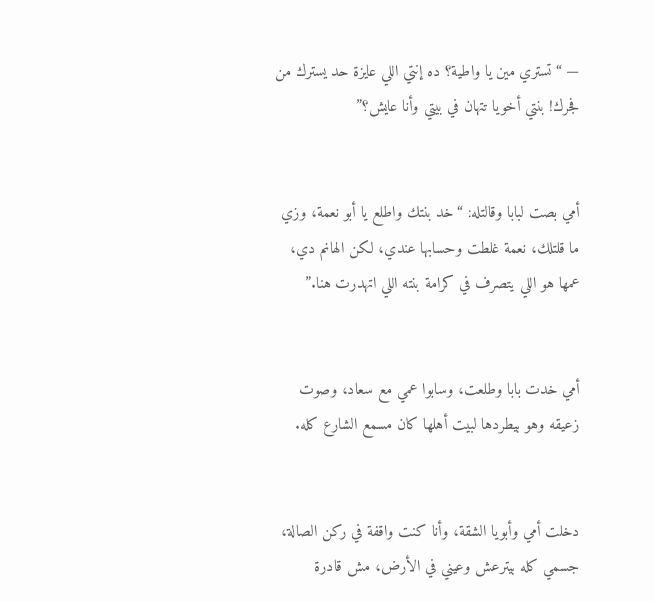— “تستري مين يا واطية؟ ده إنتي اللي عايزة حد يسترك من فجرك! بنتي أخويا تتهان في بيتي وأنا عايش؟”


أمي بصت لبابا وقالتله: “خد بنتك واطلع يا أبو نعمة، وزي ما قلتلك، نعمة غلطت وحسابها عندي، لكن الهانم دي، عمها هو اللي يتصرف في كرامة بنته اللي اتهدرت هنا.”


أمي خدت بابا وطلعت، وسابوا عمي مع سعاد، وصوت زعيقه وهو بيطردها لبيت أهلها كان مسمع الشارع كله.


دخلت أمي وأبويا الشقة، وأنا كنت واقفة في ركن الصالة، جسمي كله بيترعش وعيني في الأرض، مش قادرة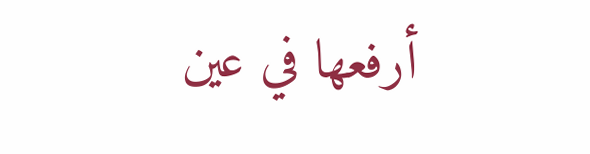أرفعها في عين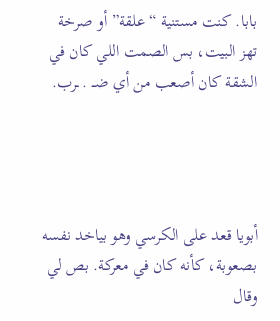بابا. كنت مستنية “علقة” أو صرخة تهز البيت، بس الصمت اللي كان في الشقة كان أصعب من أي ضــ . ـرب.




أبويا قعد على الكرسي وهو بياخد نفسه بصعوبة، كأنه كان في معركة. بص لي وقال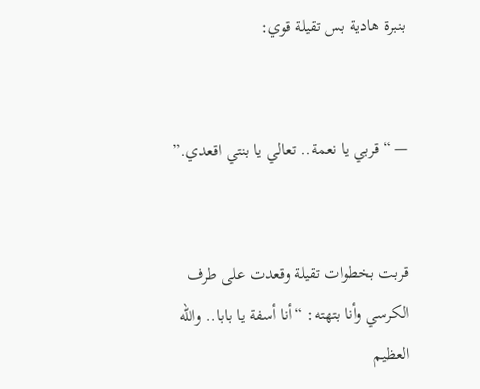بنبرة هادية بس تقيلة قوي:


— “قربي يا نعمة.. تعالي يا بنتي اقعدي.”


قربت بخطوات تقيلة وقعدت على طرف الكرسي وأنا بتهته: “أنا أسفة يا بابا.. والله العظيم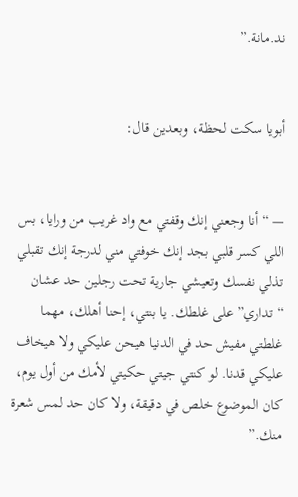ند.مانة.”


أبويا سكت لحظة، وبعدين قال:


— “أنا وجعني إنك وقفتي مع واد غريب من ورايا، بس اللي كسر قلبي بجد إنك خوفتي مني لدرجة إنك تقبلي تذلي نفسك وتعيشي جارية تحت رجلين حد عشان “تداري” على غلطك. يا بنتي، إحنا أهلك، مهما غلطتي مفيش حد في الدنيا هيحن عليكي ولا هيخاف عليكي قدنا. لو كنتي جيتي حكيتي لأمك من أول يوم، كان الموضوع خلص في دقيقة، ولا كان حد لمس شعرة منك.”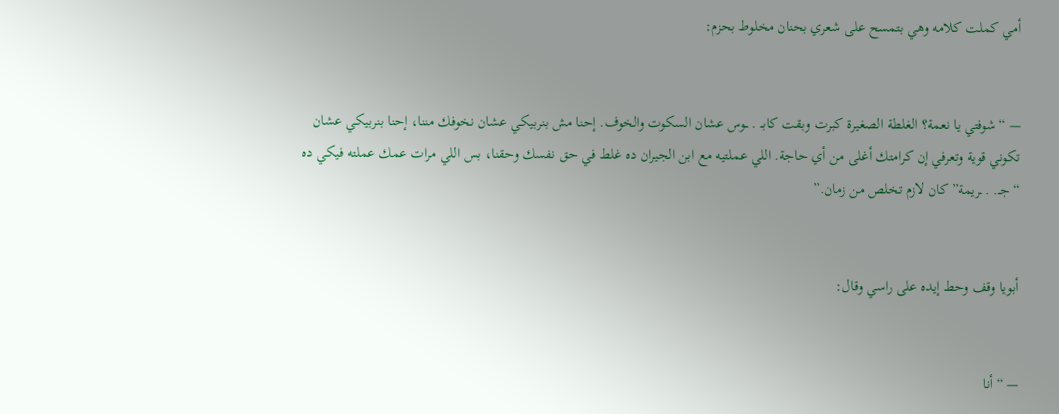أمي كملت كلامه وهي بتمسح على شعري بحنان مخلوط بحزم:


— “شوفتي يا نعمة؟ الغلطة الصغيرة كبرت وبقت كابــ . ــوس عشان السكوت والخوف. إحنا مش بنربيكي عشان نخوفك مننا، إحنا بنربيكي عشان تكوني قوية وتعرفي إن كرامتك أغلى من أي حاجة. اللي عملتيه مع ابن الجيران ده غلط في حق نفسك وحقنا، بس اللي مرات عمك عملته فيكي ده “جــ. . ـريمة” كان لازم تخلص من زمان.”


أبويا وقف وحط إيده على راسي وقال:


— “أنا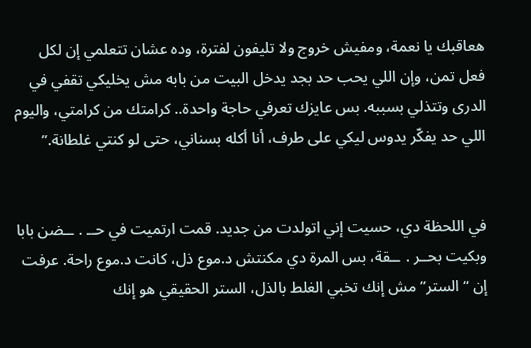هعاقبك يا نعمة، ومفيش خروج ولا تليفون لفترة، وده عشان تتعلمي إن لكل فعل تمن، وإن اللي يحب حد بجد يدخل البيت من بابه مش يخليكي تقفي في الدرى وتتذلي بسببه. بس عايزك تعرفي حاجة واحدة.. كرامتك من كرامتي، واليوم اللي حد يفكّر يدوس ليكي على طرف، أنا أكله بسناني، حتى لو كنتي غلطانة.”


في اللحظة دي، حسيت إني اتولدت من جديد. قمت ارتميت في حــ . ــضن بابا وبكيت بحــر . ــقة، بس المرة دي مكنتش د.موع ذل، كانت د.موع راحة. عرفت إن “الستر” مش إنك تخبي الغلط بالذل، الستر الحقيقي هو إنك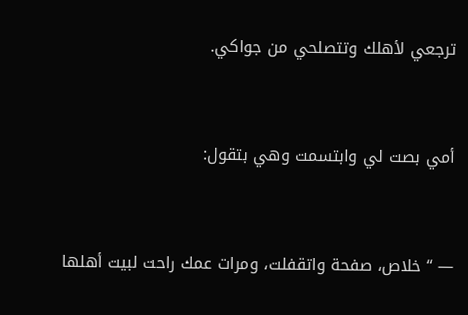ترجعي لأهلك وتتصلحي من جواكي.


أمي بصت لي وابتسمت وهي بتقول:


— “خلاص، صفحة واتقفلت، ومرات عمك راحت لبيت أهلها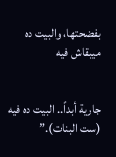بفضحتها، والبيت ده ميبقاش فيه


جارية أبداً.. البيت ده فيه (ست البنات).”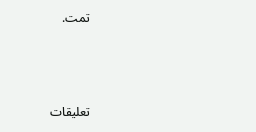تمت.



تعليقات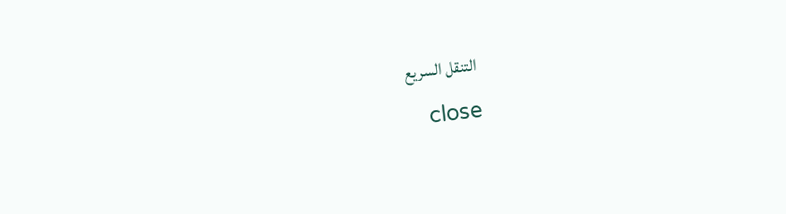التنقل السريع
    close